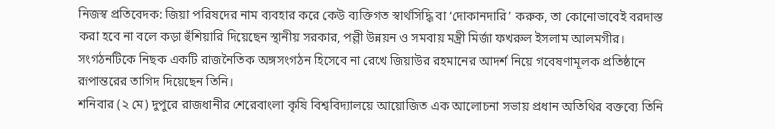নিজস্ব প্রতিবেদক: জিয়া পরিষদের নাম ব্যবহার করে কেউ ব্যক্তিগত স্বার্থসিদ্ধি বা ‘দোকানদারি’ করুক, তা কোনোভাবেই বরদাস্ত করা হবে না বলে কড়া হুঁশিয়ারি দিয়েছেন স্থানীয় সরকার, পল্লী উন্নয়ন ও সমবায় মন্ত্রী মির্জা ফখরুল ইসলাম আলমগীর। সংগঠনটিকে নিছক একটি রাজনৈতিক অঙ্গসংগঠন হিসেবে না রেখে জিয়াউর রহমানের আদর্শ নিয়ে গবেষণামূলক প্রতিষ্ঠানে রূপান্তরের তাগিদ দিয়েছেন তিনি।
শনিবার (২ মে) দুপুরে রাজধানীর শেরেবাংলা কৃষি বিশ্ববিদ্যালয়ে আয়োজিত এক আলোচনা সভায় প্রধান অতিথির বক্তব্যে তিনি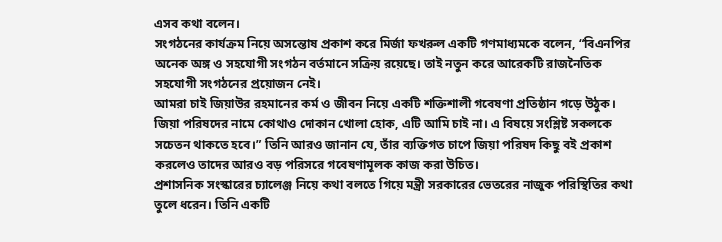এসব কথা বলেন।
সংগঠনের কার্যক্রম নিয়ে অসন্তোষ প্রকাশ করে মির্জা ফখরুল একটি গণমাধ্যমকে বলেন, “বিএনপির অনেক অঙ্গ ও সহযোগী সংগঠন বর্তমানে সক্রিয় রয়েছে। তাই নতুন করে আরেকটি রাজনৈতিক সহযোগী সংগঠনের প্রয়োজন নেই।
আমরা চাই জিয়াউর রহমানের কর্ম ও জীবন নিয়ে একটি শক্তিশালী গবেষণা প্রতিষ্ঠান গড়ে উঠুক। জিয়া পরিষদের নামে কোথাও দোকান খোলা হোক, এটি আমি চাই না। এ বিষয়ে সংশ্লিষ্ট সকলকে সচেতন থাকতে হবে।” তিনি আরও জানান যে, তাঁর ব্যক্তিগত চাপে জিয়া পরিষদ কিছু বই প্রকাশ করলেও তাদের আরও বড় পরিসরে গবেষণামূলক কাজ করা উচিত।
প্রশাসনিক সংস্কারের চ্যালেঞ্জ নিয়ে কথা বলতে গিয়ে মন্ত্রী সরকারের ভেতরের নাজুক পরিস্থিতির কথা তুলে ধরেন। তিনি একটি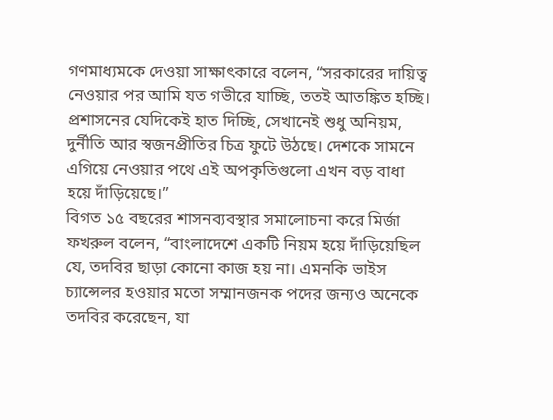গণমাধ্যমকে দেওয়া সাক্ষাৎকারে বলেন, “সরকারের দায়িত্ব নেওয়ার পর আমি যত গভীরে যাচ্ছি, ততই আতঙ্কিত হচ্ছি। প্রশাসনের যেদিকেই হাত দিচ্ছি, সেখানেই শুধু অনিয়ম, দুর্নীতি আর স্বজনপ্রীতির চিত্র ফুটে উঠছে। দেশকে সামনে এগিয়ে নেওয়ার পথে এই অপকৃতিগুলো এখন বড় বাধা হয়ে দাঁড়িয়েছে।”
বিগত ১৫ বছরের শাসনব্যবস্থার সমালোচনা করে মির্জা ফখরুল বলেন, “বাংলাদেশে একটি নিয়ম হয়ে দাঁড়িয়েছিল যে, তদবির ছাড়া কোনো কাজ হয় না। এমনকি ভাইস চ্যান্সেলর হওয়ার মতো সম্মানজনক পদের জন্যও অনেকে তদবির করেছেন, যা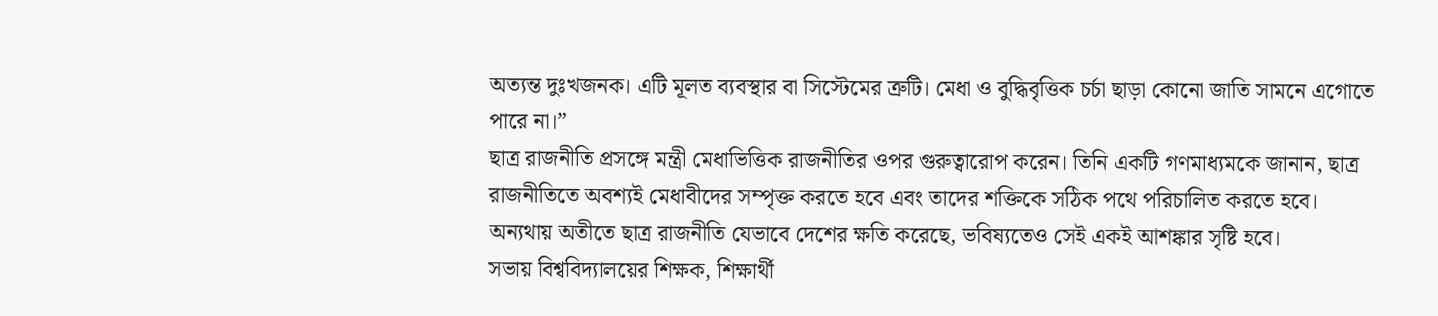অত্যন্ত দুঃখজনক। এটি মূলত ব্যবস্থার বা সিস্টেমের ত্রুটি। মেধা ও বুদ্ধিবৃত্তিক চর্চা ছাড়া কোনো জাতি সামনে এগোতে পারে না।”
ছাত্র রাজনীতি প্রসঙ্গে মন্ত্রী মেধাভিত্তিক রাজনীতির ওপর গুরুত্বারোপ করেন। তিনি একটি গণমাধ্যমকে জানান, ছাত্র রাজনীতিতে অবশ্যই মেধাবীদের সম্পৃক্ত করতে হবে এবং তাদের শক্তিকে সঠিক পথে পরিচালিত করতে হবে। অন্যথায় অতীতে ছাত্র রাজনীতি যেভাবে দেশের ক্ষতি করেছে, ভবিষ্যতেও সেই একই আশঙ্কার সৃষ্টি হবে।
সভায় বিশ্ববিদ্যালয়ের শিক্ষক, শিক্ষার্থী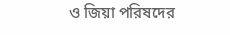ও জিয়া পরিষদের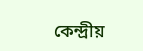কেন্দ্রীয়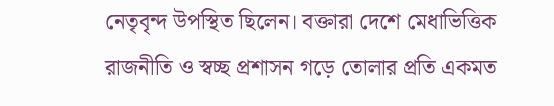নেতৃবৃন্দ উপস্থিত ছিলেন। বক্তারা দেশে মেধাভিত্তিক রাজনীতি ও স্বচ্ছ প্রশাসন গড়ে তোলার প্রতি একমত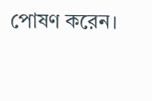পোষণ করেন।